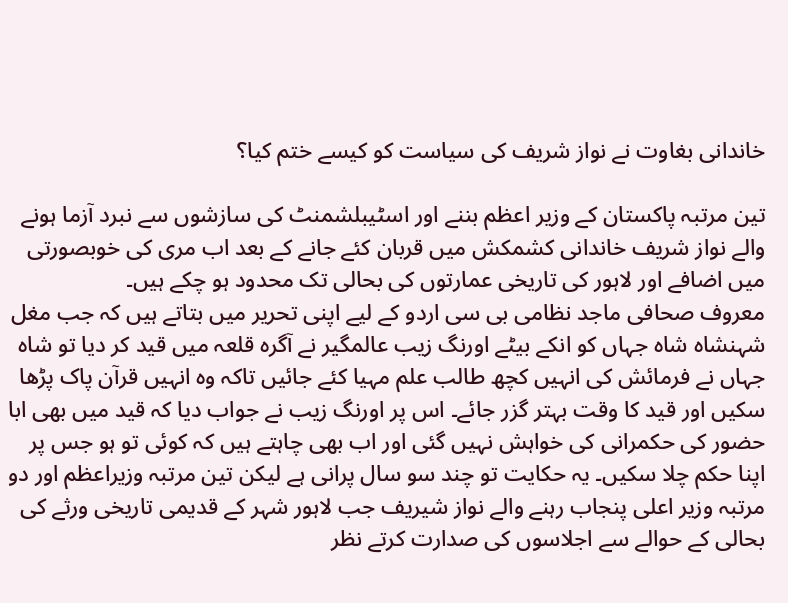خاندانی بغاوت نے نواز شریف کی سیاست کو کیسے ختم کیا؟

تین مرتبہ پاکستان کے وزیر اعظم بننے اور اسٹیبلشمنٹ کی سازشوں سے نبرد آزما ہونے والے نواز شریف خاندانی کشمکش میں قربان کئے جانے کے بعد اب مری کی خوبصورتی میں اضافے اور لاہور کی تاریخی عمارتوں کی بحالی تک محدود ہو چکے ہیں۔
معروف صحافی ماجد نظامی بی سی اردو کے لیے اپنی تحریر میں بتاتے ہیں کہ جب مغل شہنشاہ شاہ جہاں کو انکے بیٹے اورنگ زیب عالمگیر نے آگرہ قلعہ میں قید کر دیا تو شاہ جہاں نے فرمائش کی انہیں کچھ طالب علم مہیا کئے جائیں تاکہ وہ انہیں قرآن پاک پڑھا سکیں اور قید کا وقت بہتر گزر جائے۔ اس پر اورنگ زیب نے جواب دیا کہ قید میں بھی ابا حضور کی حکمرانی کی خواہش نہیں گئی اور اب بھی چاہتے ہیں کہ کوئی تو ہو جس پر اپنا حکم چلا سکیں۔ یہ حکایت تو چند سو سال پرانی ہے لیکن تین مرتبہ وزیراعظم اور دو مرتبہ وزیر اعلی پنجاب رہنے والے نواز شیریف جب لاہور شہر کے قدیمی تاریخی ورثے کی بحالی کے حوالے سے اجلاسوں کی صدارت کرتے نظر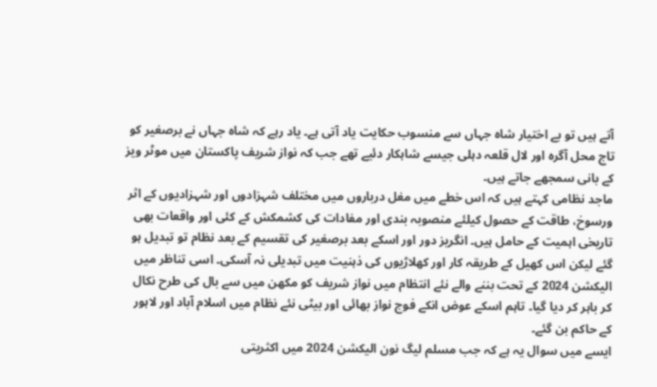آتے ہیں تو بے اختیار شاہ جہاں سے منسوب حکایت یاد آتی ہے۔ یاد رہے کہ شاہ جہاں نے برصغیر کو تاج محل آگرہ اور لال قلعہ دہلی جیسے شاہکار دئیے تھے جب کہ نواز شریف پاکستان میں موٹر ویز کے بانی سمجھے جاتے ہیں۔
ماجد نظامی کہتے ہیں کہ اس خطے میں مغل درباروں میں مختلف شہزادوں اور شہزادیوں کے اثر ورسوخ، طاقت کے حصول کیلئے منصوبہ بندی اور مفادات کی کشمکش کے کئی اور واقعات بھی تاریخی اہمیت کے حامل ہیں۔ انگریز دور اور اسکے بعد برصغیر کی تقسیم کے بعد نظام تو تبدیل ہو گئے لیکن اس کھیل کے طریقہ کار اور کھلاڑیوں کی ذہنیت میں تبدیلی نہ آسکی۔ اسی تناظر میں الیکشن 2024 کے تحت بننے والے نئے انتظام میں نواز شریف کو مکھن میں سے بال کی طرح نکال کر باہر کر دیا گیا۔ تاہم اسکے عوض انکے فوج نواز بھائی اور بیٹی نئے نظام میں اسلام آباد اور لاہور کے حاکم بن گئے۔
ایسے میں سوال یہ ہے کہ جب مسلم لیگ نون الیکشن 2024 میں اکثریتی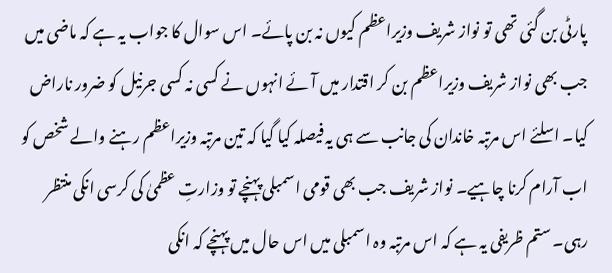پارٹی بن گئی تھی تو نواز شریف وزیراعظم کیوں نہ بن پائے۔ اس سوال کا جواب یہ ہے کہ ماضی میں جب بھی نواز شریف وزیراعظم بن کر اقتدار میں آئے انہوں نے کسی نہ کسی جرنیل کو ضرور ناراض کیا۔ اسلئے اس مرتبہ خاندان کی جانب سے ہی یہ فیصلہ کیا گیا کہ تین مرتبہ وزیراعظم رہنے والے شخص کو اب آرام کرنا چاہیے۔ نواز شریف جب بھی قومی اسمبلی پہنچے تو وزارتِ عظمیٰ کی کرسی انکی منتظر رہی۔ ستم ظریفی یہ ہے کہ اس مرتبہ وہ اسمبلی میں اس حال میں پہنچے کہ انکی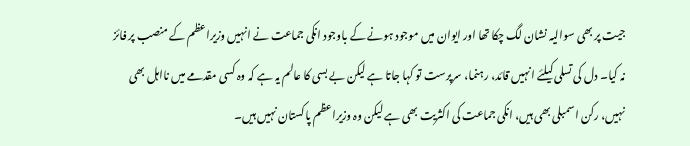جیت پر بھی سوالیہ نشان لگ چکا تھا اور ایوان میں موجود ہونے کے باوجود انکی جماعت نے انہیں وزیراعظم کے منصب پر فائز نہ کیا۔ دل کی تسلی کیلئے انہیں قائد، رہنما، سرپرست تو کہا جاتا ہے لیکن بے بسی کا عالم یہ ہے کہ وہ کسی مقدمے میں نااہل بھی نہیں، رکن اسمبلی بھی ہیں، انکی جماعت کی اکثریت بھی ہے لیکن وہ وزیراعظم پاکستان نہیں ہیں۔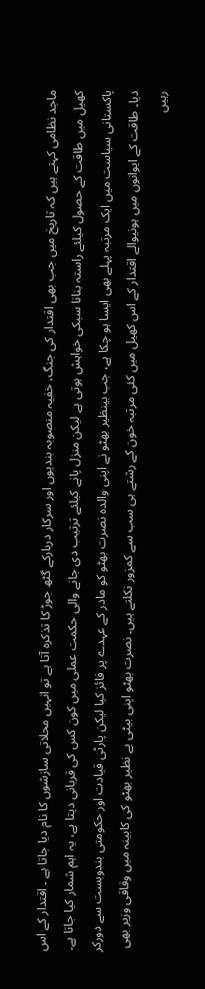ماجد نظامی کہتے ہیں کہ تاریخ میں جب بھی اقتدار کی جنگ، خفیہ منصوبہ بندیوں اور سرکار دربارکے گٹھ جوڑ کا تذکرہ آتا ہے تو انہیں محلاتی سازشوں کا نام دیا جاتا ہے ۔ اقتدار کے اس کھیل میں طاقت کے حصول کیلئے راستہ بنانا سبکی خواہش ہوتی ہے لیکن منزل پانے کیلئے ترتیب دی جانے والی حکمت عملی میں کون کس کی قربانی دیتا ہے، یہ اہم شمار کیا جاتا ہے۔ پاکستانی سیاست میں ایک مرتبہ پہلے بھی ایسا ہو چکا ہے، جب بینظیر بھٹو نے اپنی والدہ نصرت بھٹو کو مادر کے عہدے پر فائز کیا لیکن پارٹی قیادت اور حکومتی بندوبست سے دورکر دیا۔ طاقت کے ایوانوں میں ہونیوالے اقتدار کے اس کھیل میں کئی مرتبہ خون کے رشتے ہی سب سے کمزور نکلتے ہیں۔ نصرت بھٹو اپنی بیٹی بے نظیر بھٹو کی کابینہ میں وفاقی وزیر بھی رہیں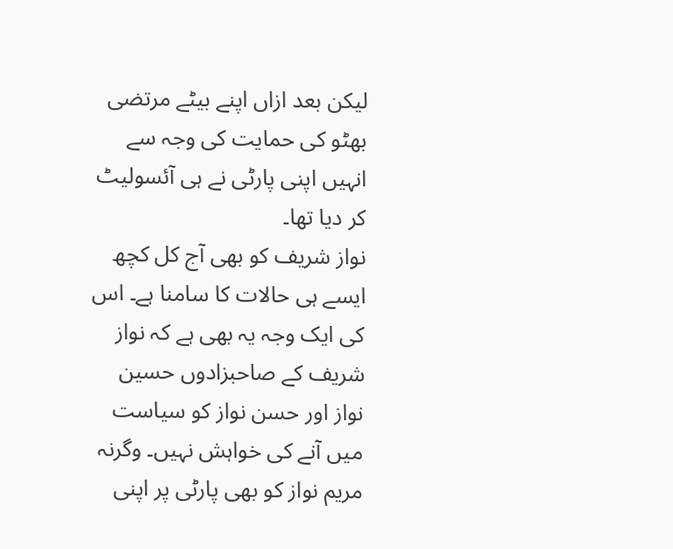لیکن بعد ازاں اپنے بیٹے مرتضی بھٹو کی حمایت کی وجہ سے انہیں اپنی پارٹی نے ہی آئسولیٹ کر دیا تھا۔
نواز شریف کو بھی آج کل کچھ ایسے ہی حالات کا سامنا ہے۔ اس کی ایک وجہ یہ بھی ہے کہ نواز شریف کے صاحبزادوں حسین نواز اور حسن نواز کو سیاست میں آنے کی خواہش نہیں۔ وگرنہ مریم نواز کو بھی پارٹی پر اپنی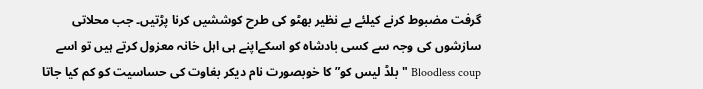گرفت مضبوط کرنے کیلئے بے نظیر بھٹو کی طرح کوششیں کرنا پڑتیں۔ جب محلاتی سازشوں کی وجہ سے کسی بادشاہ کو اسکےاپنے ہی اہل خانہ معزول کرتے ہیں تو اسے Bloodless coup "بلڈ لیس کو” کا خوبصورت نام دیکر بغاوت کی حساسیت کو کم کیا جاتا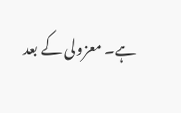ہے۔ معزولی کے بعد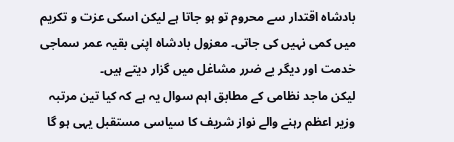بادشاہ اقتدار سے محروم تو ہو جاتا ہے لیکن اسکی عزت و تکریم میں کمی نہیں کی جاتی۔ معزول بادشاہ اپنی بقیہ عمر سماجی خدمت اور دیگر بے ضرر مشاغل میں گزار دیتے ہیں۔
لیکن ماجد نظامی کے مطابق اہم سوال یہ ہے کہ کیا تین مرتبہ وزیر اعظم رہنے والے نواز شریف کا سیاسی مستقبل یہی ہو گا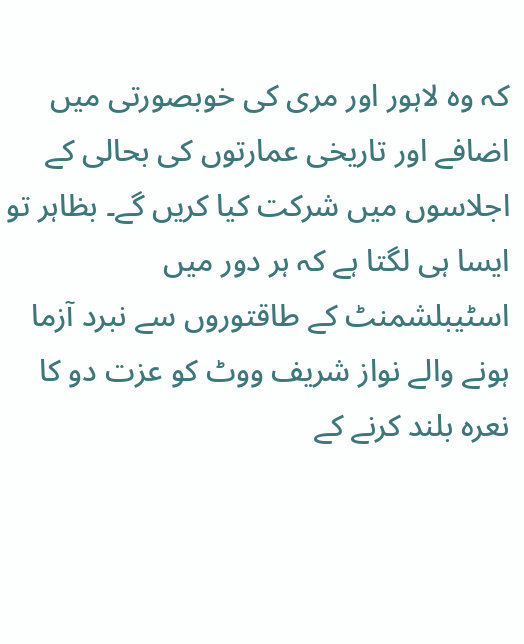کہ وہ لاہور اور مری کی خوبصورتی میں اضافے اور تاریخی عمارتوں کی بحالی کے اجلاسوں میں شرکت کیا کریں گے۔ بظاہر تو ایسا ہی لگتا ہے کہ ہر دور میں اسٹیبلشمنٹ کے طاقتوروں سے نبرد آزما ہونے والے نواز شریف ووٹ کو عزت دو کا نعرہ بلند کرنے کے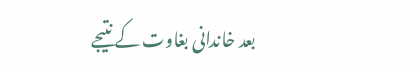بعد خاندانی بغاوت کے نتیجے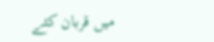میں قربان کئے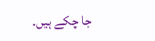جا چکے ہیں۔